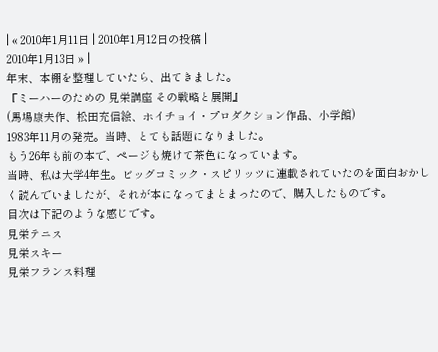| « 2010年1月11日 | 2010年1月12日の投稿 |
2010年1月13日 » |
年末、本棚を整理していたら、出てきました。
『ミーハーのための 見栄講座 その戦略と展開』
(馬場康夫作、松田充信絵、ホイチョイ・プロダクション作品、小学館)
1983年11月の発売。当時、とても話題になりました。
もう26年も前の本で、ページも焼けて茶色になっています。
当時、私は大学4年生。ビッグコミック・スピリッツに連載されていたのを面白おかしく読んでいましたが、それが本になってまとまったので、購入したものです。
目次は下記のような感じです。
見栄テニス
見栄スキー
見栄フランス料理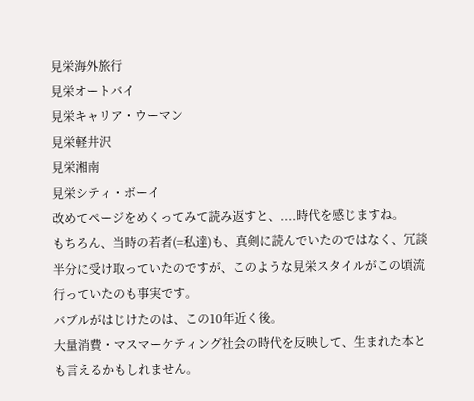見栄海外旅行
見栄オートバイ
見栄キャリア・ウーマン
見栄軽井沢
見栄湘南
見栄シティ・ボーイ
改めてページをめくってみて読み返すと、....時代を感じますね。
もちろん、当時の若者(=私達)も、真剣に読んでいたのではなく、冗談半分に受け取っていたのですが、このような見栄スタイルがこの頃流行っていたのも事実です。
バブルがはじけたのは、この10年近く後。
大量消費・マスマーケティング社会の時代を反映して、生まれた本とも言えるかもしれません。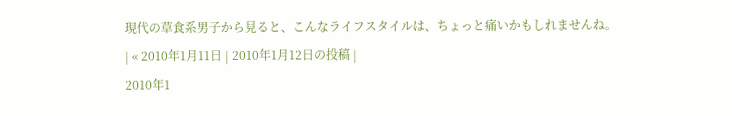現代の草食系男子から見ると、こんなライフスタイルは、ちょっと痛いかもしれませんね。
| « 2010年1月11日 | 2010年1月12日の投稿 |
2010年1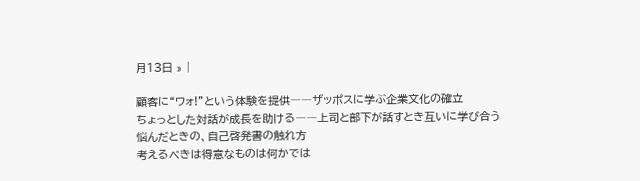月13日 » |

顧客に“ワォ!”という体験を提供――ザッポスに学ぶ企業文化の確立
ちょっとした対話が成長を助ける――上司と部下が話すとき互いに学び合う
悩んだときの、自己啓発書の触れ方
考えるべきは得意なものは何かでは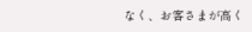なく、お客さまが高く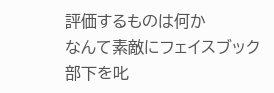評価するものは何か
なんて素敵にフェイスブック
部下を叱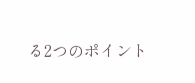る2つのポイント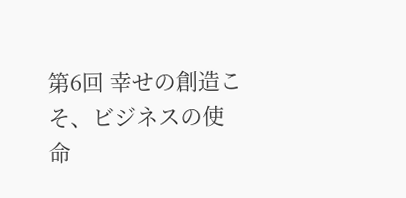第6回 幸せの創造こそ、ビジネスの使命